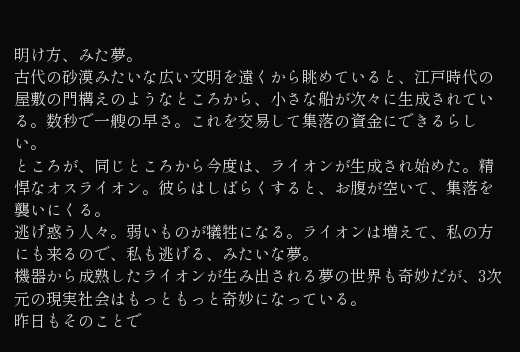明け方、みた夢。
古代の砂漠みたいな広い文明を遠くから眺めていると、江戸時代の屋敷の門構えのようなところから、小さな船が次々に生成されている。数秒で一艘の早さ。これを交易して集落の資金にできるらしい。
ところが、同じところから今度は、ライオンが生成され始めた。精悍なオスライオン。彼らはしばらくすると、お腹が空いて、集落を襲いにくる。
逃げ惑う人々。弱いものが犠牲になる。ライオンは増えて、私の方にも来るので、私も逃げる、みたいな夢。
機器から成熟したライオンが生み出される夢の世界も奇妙だが、3次元の現実社会はもっともっと奇妙になっている。
昨日もそのことで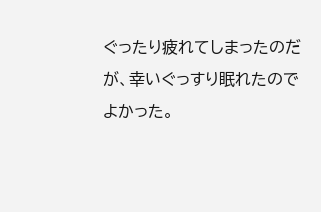ぐったり疲れてしまったのだが、幸いぐっすり眠れたのでよかった。